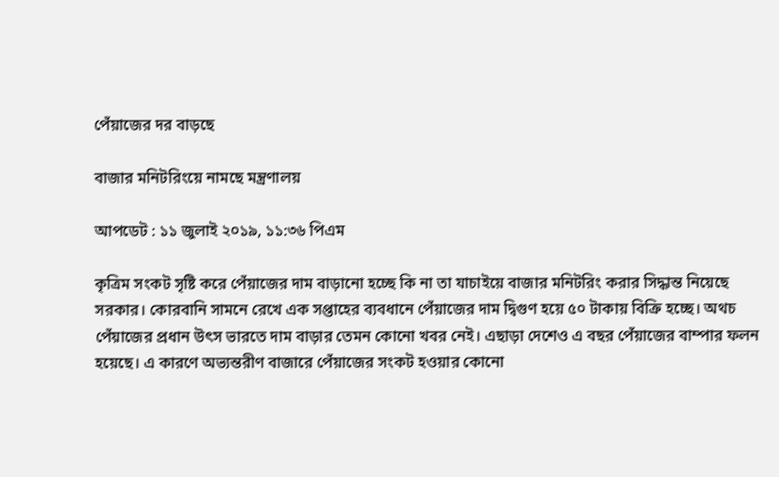পেঁয়াজের দর বাড়ছে

বাজার মনিটরিংয়ে নামছে মন্ত্রণালয়

আপডেট : ১১ জুলাই ২০১৯, ১১:৩৬ পিএম

কৃত্রিম সংকট সৃষ্টি করে পেঁয়াজের দাম বাড়ানো হচ্ছে কি না তা যাচাইয়ে বাজার মনিটরিং করার সিদ্ধান্ত নিয়েছে সরকার। কোরবানি সামনে রেখে এক সপ্তাহের ব্যবধানে পেঁয়াজের দাম দ্বিগুণ হয়ে ৫০ টাকায় বিক্রি হচ্ছে। অথচ পেঁয়াজের প্রধান উৎস ভারতে দাম বাড়ার তেমন কোনো খবর নেই। এছাড়া দেশেও এ বছর পেঁয়াজের বাম্পার ফলন হয়েছে। এ কারণে অভ্যন্তরীণ বাজারে পেঁয়াজের সংকট হওয়ার কোনো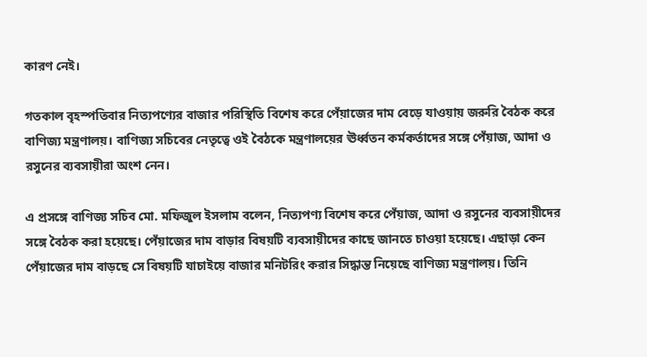কারণ নেই।

গতকাল বৃহস্পতিবার নিত্যপণ্যের বাজার পরিস্থিতি বিশেষ করে পেঁয়াজের দাম বেড়ে যাওয়ায় জরুরি বৈঠক করে বাণিজ্য মন্ত্রণালয়। বাণিজ্য সচিবের নেতৃত্বে ওই বৈঠকে মন্ত্রণালয়ের ঊর্ধ্বতন কর্মকর্তাদের সঙ্গে পেঁয়াজ, আদা ও রসুনের ব্যবসায়ীরা অংশ নেন।

এ প্রসঙ্গে বাণিজ্য সচিব মো. মফিজুল ইসলাম বলেন, নিত্যপণ্য বিশেষ করে পেঁয়াজ, আদা ও রসুনের ব্যবসায়ীদের সঙ্গে বৈঠক করা হয়েছে। পেঁয়াজের দাম বাড়ার বিষয়টি ব্যবসায়ীদের কাছে জানতে চাওয়া হয়েছে। এছাড়া কেন পেঁয়াজের দাম বাড়ছে সে বিষয়টি যাচাইয়ে বাজার মনিটরিং করার সিদ্ধান্ত নিয়েছে বাণিজ্য মন্ত্রণালয়। তিনি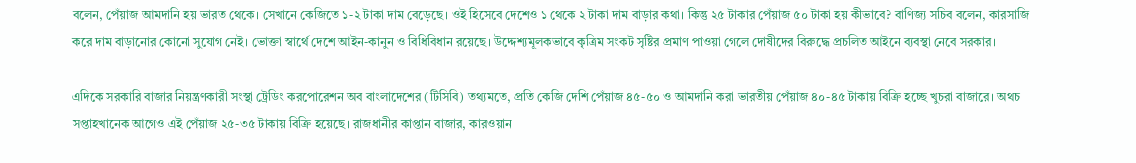বলেন, পেঁয়াজ আমদানি হয় ভারত থেকে। সেখানে কেজিতে ১-২ টাকা দাম বেড়েছে। ওই হিসেবে দেশেও ১ থেকে ২ টাকা দাম বাড়ার কথা। কিন্তু ২৫ টাকার পেঁয়াজ ৫০ টাকা হয় কীভাবে? বাণিজ্য সচিব বলেন, কারসাজি করে দাম বাড়ানোর কোনো সুযোগ নেই। ভোক্তা স্বার্থে দেশে আইন-কানুন ও বিধিবিধান রয়েছে। উদ্দেশ্যমূলকভাবে কৃত্রিম সংকট সৃষ্টির প্রমাণ পাওয়া গেলে দোষীদের বিরুদ্ধে প্রচলিত আইনে ব্যবস্থা নেবে সরকার।

এদিকে সরকারি বাজার নিয়ন্ত্রণকারী সংস্থা ট্রেডিং করপোরেশন অব বাংলাদেশের (টিসিবি) তথ্যমতে, প্রতি কেজি দেশি পেঁয়াজ ৪৫-৫০ ও আমদানি করা ভারতীয় পেঁয়াজ ৪০-৪৫ টাকায় বিক্রি হচ্ছে খুচরা বাজারে। অথচ সপ্তাহখানেক আগেও এই পেঁয়াজ ২৫-৩৫ টাকায় বিক্রি হয়েছে। রাজধানীর কাপ্তান বাজার, কারওয়ান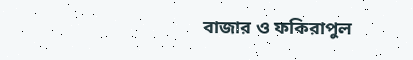বাজার ও ফকিরাপুল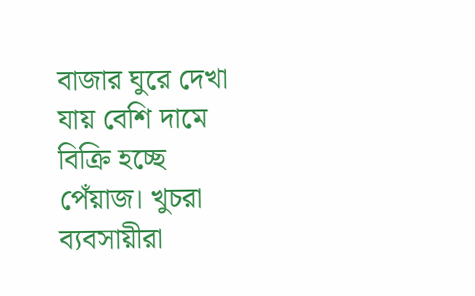বাজার ঘুরে দেখা যায় বেশি দামে বিক্রি হচ্ছে পেঁয়াজ। খুচরা ব্যবসায়ীরা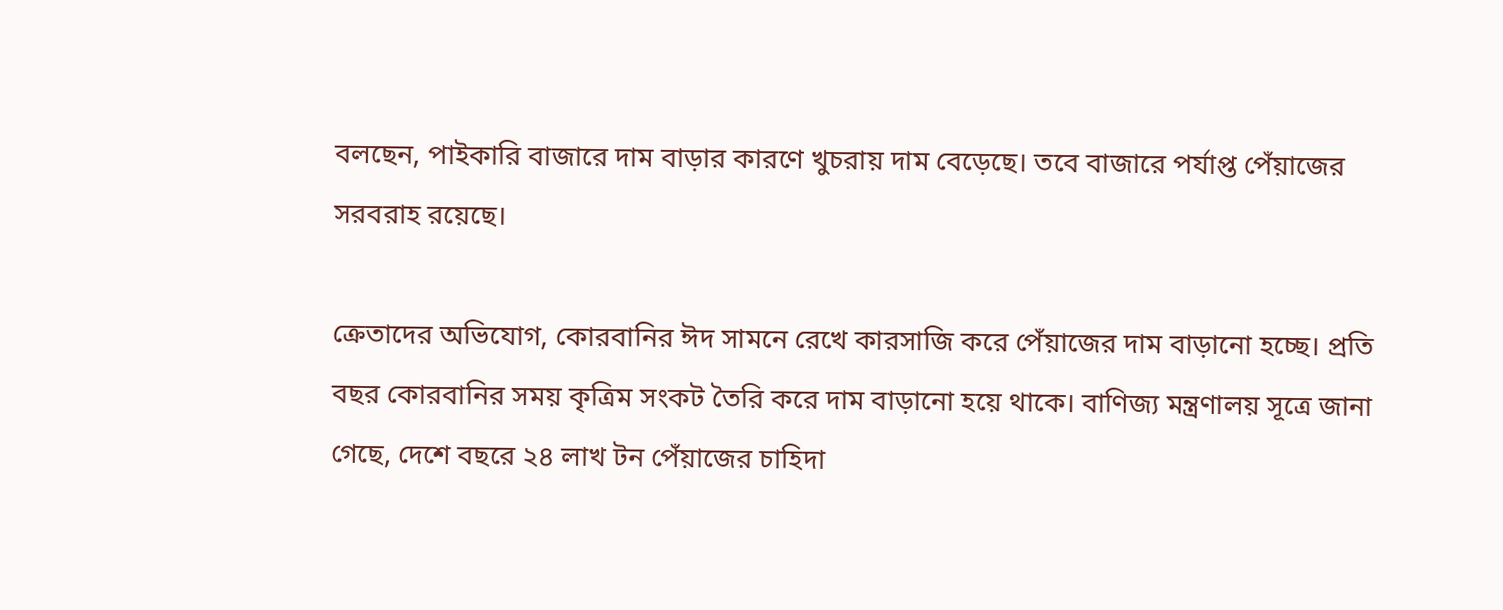বলছেন, পাইকারি বাজারে দাম বাড়ার কারণে খুচরায় দাম বেড়েছে। তবে বাজারে পর্যাপ্ত পেঁয়াজের সরবরাহ রয়েছে।

ক্রেতাদের অভিযোগ, কোরবানির ঈদ সামনে রেখে কারসাজি করে পেঁয়াজের দাম বাড়ানো হচ্ছে। প্রতি বছর কোরবানির সময় কৃত্রিম সংকট তৈরি করে দাম বাড়ানো হয়ে থাকে। বাণিজ্য মন্ত্রণালয় সূত্রে জানা গেছে, দেশে বছরে ২৪ লাখ টন পেঁয়াজের চাহিদা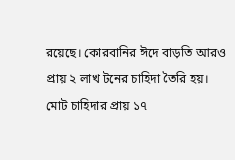রয়েছে। কোরবানির ঈদে বাড়তি আরও প্রায় ২ লাখ টনের চাহিদা তৈরি হয়। মোট চাহিদার প্রায় ১৭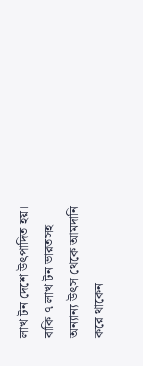লাখ টন দেশে উৎপাদিত হয়। বাকি ৭ লাখ টন ভারতসহ অন্যান্য উৎস থেকে আমদানি করে থাকেন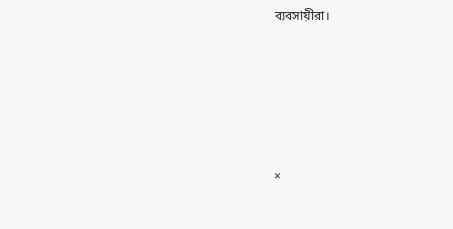ব্যবসায়ীরা।





×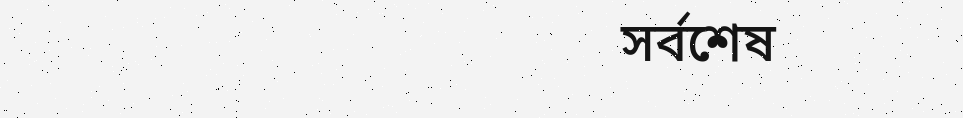সর্বশেষ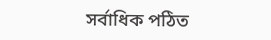সর্বাধিক পঠিত